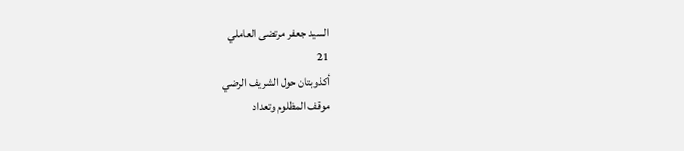السيد جعفر مرتضى العاملي
21
أكذوبتان حول الشريف الرضي
موقف المظلوم وتعداد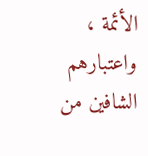الأئمة ، واعتبارهم الشافين من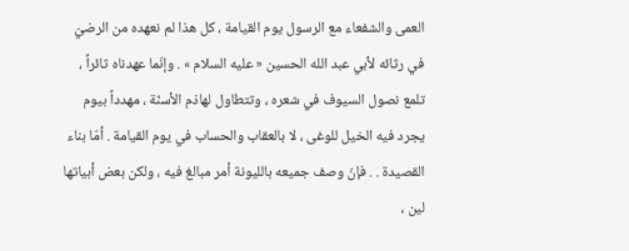العمى والشفعاء مع الرسول يوم القيامة ، كل هذا لم نعهده من الرضيّ في رثائه لأبي عبد الله الحسين « عليه السلام » . وإنّما عهدناه ثائراً ، تلمع نصول السيوف في شعره ، وتتطاول لهاذم الأسنّة ، مهدداً بيوم يجرد فيه الخيل للوغى ، لا بالعقاب والحساب في يوم القيامة . أمّا بناء القصيدة . . فإنّ وصف جميعه بالليونة أمر مبالغ فيه ، ولكن بعض أبياتها لين ،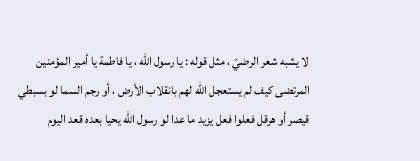لا يشبه شعر الرضيّ ، مثل قوله : يا رسول الله ، يا فاطمة يا أمير المؤمنين المرتضى كيف لم يستعجل الله لهم بانقلاب الأرض ، أو رجم السما لو بسبطي قيصر أو هرقل فعلوا فعل يزيد ما عدا لو رسول الله يحيا بعده قعد اليوم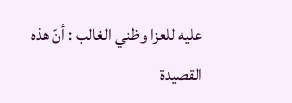عليه للعزا وظني الغالب : أنّ هذه القصيدة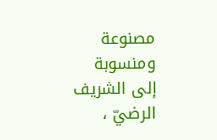مصنوعة ومنسوبة إلى الشريف الرضيّ ،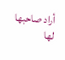أراد صاحبها لها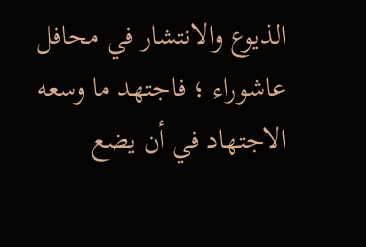الذيوع والانتشار في محافل عاشوراء ؛ فاجتهد ما وسعه الاجتهاد في أن يضع